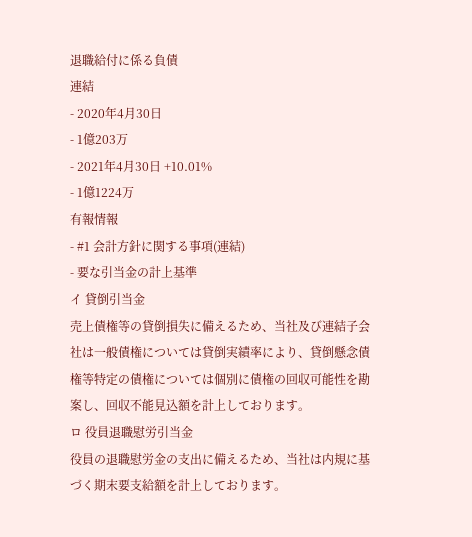退職給付に係る負債
連結
- 2020年4月30日
- 1億203万
- 2021年4月30日 +10.01%
- 1億1224万
有報情報
- #1 会計方針に関する事項(連結)
- 要な引当金の計上基準
イ 貸倒引当金
売上債権等の貸倒損失に備えるため、当社及び連結子会社は一般債権については貸倒実績率により、貸倒懸念債権等特定の債権については個別に債権の回収可能性を勘案し、回収不能見込額を計上しております。
ロ 役員退職慰労引当金
役員の退職慰労金の支出に備えるため、当社は内規に基づく期末要支給額を計上しております。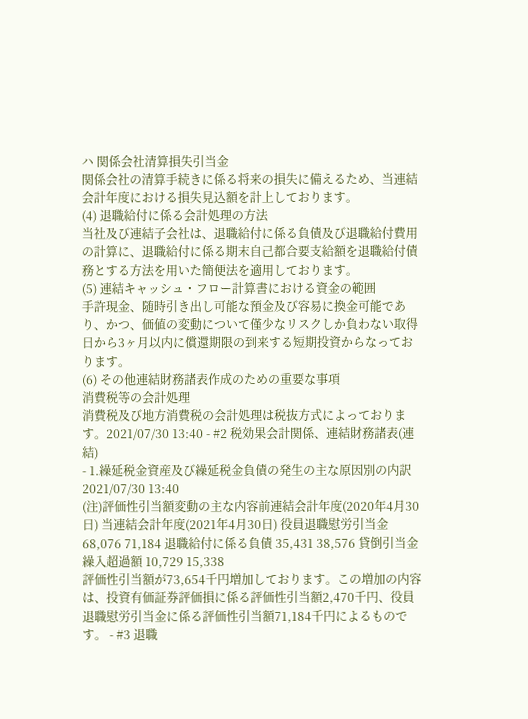ハ 関係会社清算損失引当金
関係会社の清算手続きに係る将来の損失に備えるため、当連結会計年度における損失見込額を計上しております。
(4) 退職給付に係る会計処理の方法
当社及び連結子会社は、退職給付に係る負債及び退職給付費用の計算に、退職給付に係る期末自己都合要支給額を退職給付債務とする方法を用いた簡便法を適用しております。
(5) 連結キャッシュ・フロー計算書における資金の範囲
手許現金、随時引き出し可能な預金及び容易に換金可能であり、かつ、価値の変動について僅少なリスクしか負わない取得日から3ヶ月以内に償還期限の到来する短期投資からなっております。
(6) その他連結財務諸表作成のための重要な事項
消費税等の会計処理
消費税及び地方消費税の会計処理は税抜方式によっております。2021/07/30 13:40 - #2 税効果会計関係、連結財務諸表(連結)
- 1.繰延税金資産及び繰延税金負債の発生の主な原因別の内訳2021/07/30 13:40
(注)評価性引当額変動の主な内容前連結会計年度(2020年4月30日) 当連結会計年度(2021年4月30日) 役員退職慰労引当金 68,076 71,184 退職給付に係る負債 35,431 38,576 貸倒引当金繰入超過額 10,729 15,338
評価性引当額が73,654千円増加しております。この増加の内容は、投資有価証券評価損に係る評価性引当額2,470千円、役員退職慰労引当金に係る評価性引当額71,184千円によるものです。 - #3 退職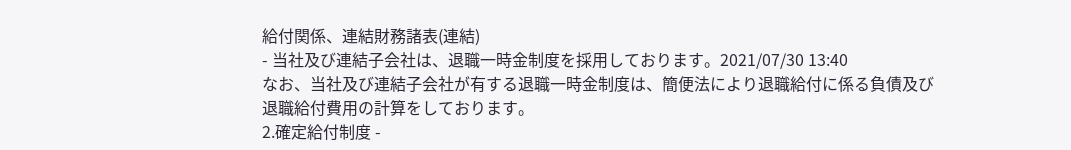給付関係、連結財務諸表(連結)
- 当社及び連結子会社は、退職一時金制度を採用しております。2021/07/30 13:40
なお、当社及び連結子会社が有する退職一時金制度は、簡便法により退職給付に係る負債及び退職給付費用の計算をしております。
2.確定給付制度 -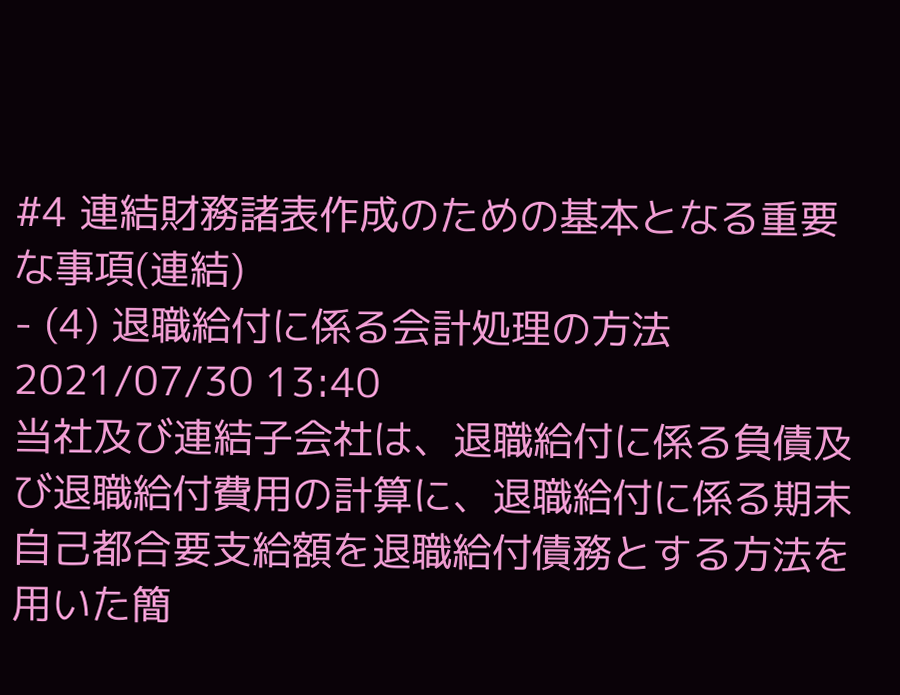#4 連結財務諸表作成のための基本となる重要な事項(連結)
- (4) 退職給付に係る会計処理の方法2021/07/30 13:40
当社及び連結子会社は、退職給付に係る負債及び退職給付費用の計算に、退職給付に係る期末自己都合要支給額を退職給付債務とする方法を用いた簡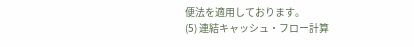便法を適用しております。
(5) 連結キャッシュ・フロー計算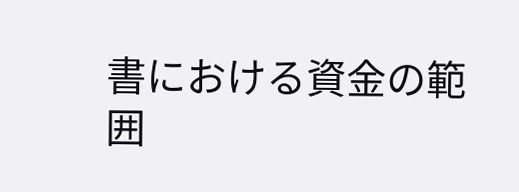書における資金の範囲